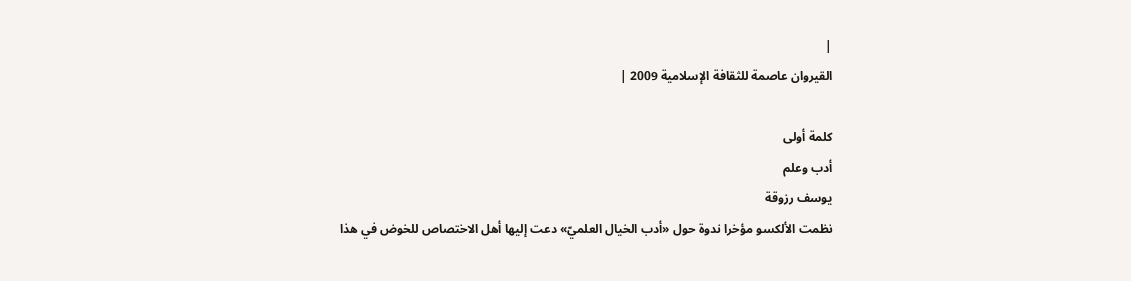|
القيروان عاصمة للثقافة الإسلامية 2009 |

كلمة أولى
أدب وعلم
يوسف رزوقة
نظمت الألكسو مؤخرا ندوة حول «أدب الخيال العلميّ» دعت إليها أهل الاختصاص للخوض في هذا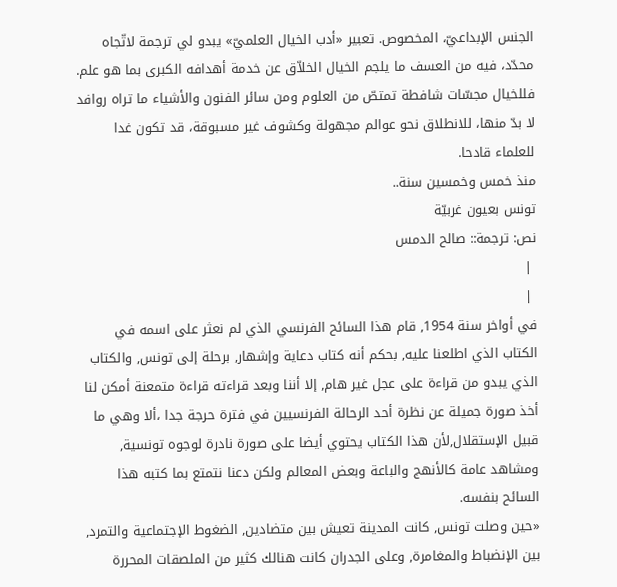الجنس الإبداعيّ، المخصوص. تعبير «أدب الخيال العلميّ» يبدو لي ترجمة لاتّجاه محدّد، فيه من العسف ما يلجم الخيال الخلاّق عن خدمة أهدافه الكبرى بما هو علم. فللخيال مجسّات شافطة تمتصّ من العلوم ومن سائر الفنون والأشياء ما تراه روافد لا بدّ منها، للانطلاق نحو عوالم مجهولة وكشوف غير مسبوقة، قد تكون غدا للعلماء قادحا.
منذ خمس وخمسين سنة..
تونس بعيون غربيّة
نص: ترجمة:: صالح الدمس
 |
 |
في أواخر سنة 1954, قام هذا السائح الفرنسي الذي لم نعثر على اسمه في الكتاب الذي اطلعنا عليه, بحكم أنه كتاب دعاية وإشهار, برحلة إلى تونس, والكتاب الذي يبدو من قراءة على عجل غير هام, إلا أننا وبعد قراءته قراءة متمعنة أمكن لنا أخذ صورة جميلة عن نظرة أحد الرحالة الفرنسيين في فترة حرجة جدا ،ألا وهي ما قبيل الإستقلال,لأن هذا الكتاب يحتوي أيضا على صورة نادرة لوجوه تونسية, ومشاهد عامة كالأنهج والباعة وبعض المعالم ولكن دعنا نتمتع بما كتبه هذا السائح بنفسه.
«حين وصلت تونس, كانت المدينة تعيش بين متضادين, الضغوط الإجتماعية والتمرد, بين الإنضباط والمغامرة, وعلى الجدران كانت هنالك كثير من الملصقات المحررة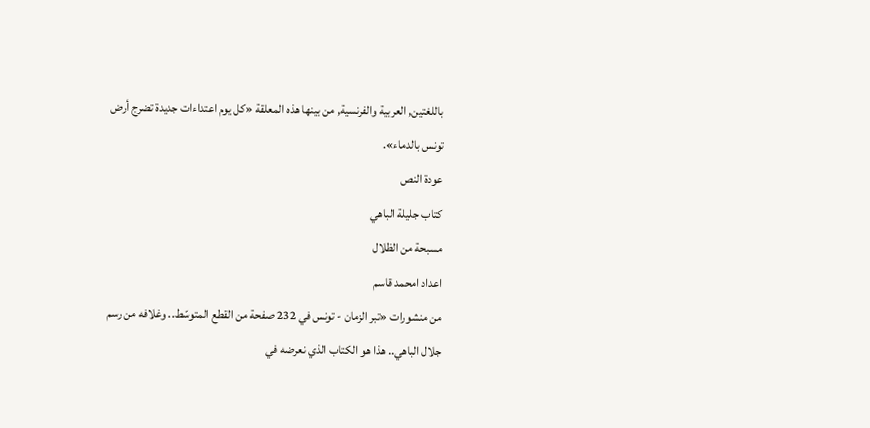باللغتين, العربية والفرنسية, من بينها هذه المعلقة «كل يوم اعتداءات جديدة تضرج أرض تونس بالدماء».
عودة النص
كتاب جليلة الباهي
مسبحة من الظلال
اعداد امحمد قاسم
من منشورات «تبر الزمان - تونس في 232 صفحة من القطع المتوسّط.. وغلافه من رسم جلال الباهي.. هذا هو الكتاب الذي نعرضه في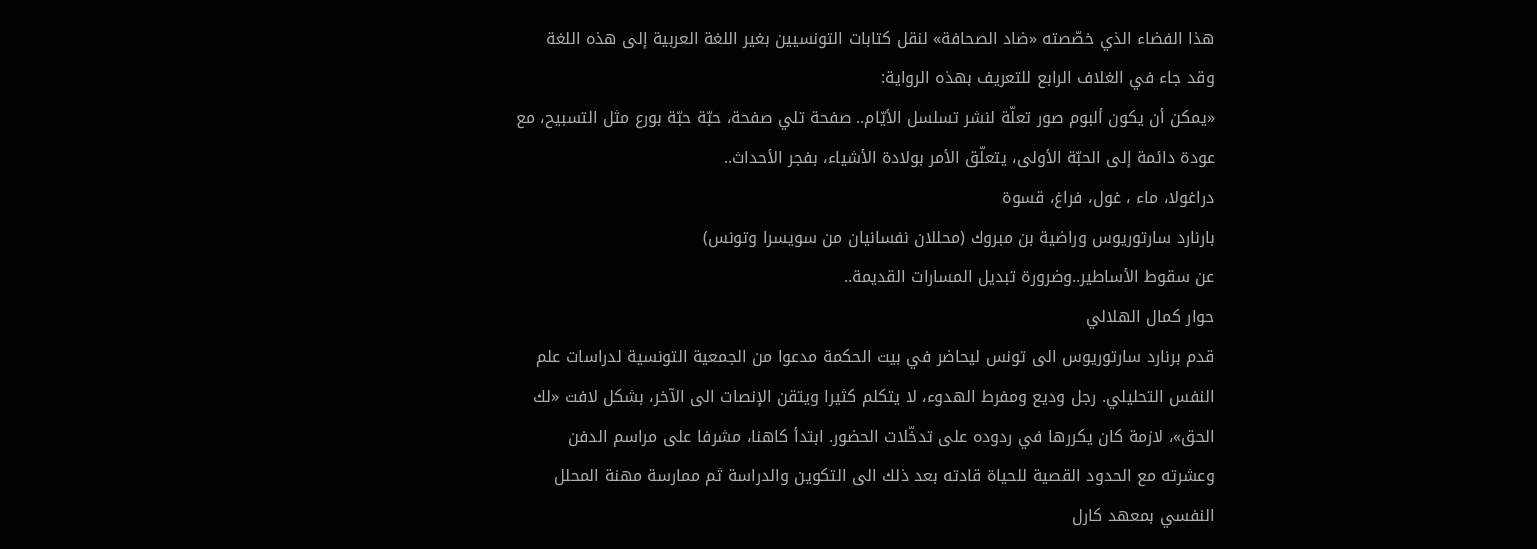هذا الفضاء الذي خصّصته «ضاد الصحافة» لنقل كتابات التونسيين بغير اللغة العربية إلى هذه اللغة وقد جاء في الغلاف الرابع للتعريف بهذه الرواية:
«يمكن أن يكون ألبوم صور تعلّة لنشر تسلسل الأيّام.. صفحة تلي صفحة، حبّة حبّة بورع مثل التسبيح، مع عودة دائمة إلى الحبّة الأولى، يتعلّق الأمر بولادة الأشياء، بفجر الأحداث..
دراغولا، ماء ، غول، فراغ، قسوة
بارنارد سارتوريوس وراضية بن مبروك (محللان نفسانيان من سويسرا وتونس)
عن سقوط الأساطير..وضرورة تبديل المسارات القديمة..
حوار كمال الهلالي
قدم برنارد سارتوريوس الى تونس ليحاضر في بيت الحكمة مدعوا من الجمعية التونسية لدراسات علم النفس التحليلي. رجل وديع ومفرط الهدوء، لا يتكلم كثيرا ويتقن الإنصات الى الآخر، بشكل لافت «لك الحق»، لازمة كان يكررها في ردوده على تدخّلات الحضور. ابتدأ كاهنا، مشرفا على مراسم الدفن وعشرته مع الحدود القصية للحياة قادته بعد ذلك الى التكوين والدراسة ثم ممارسة مهنة المحلل النفسي بمعهد كارل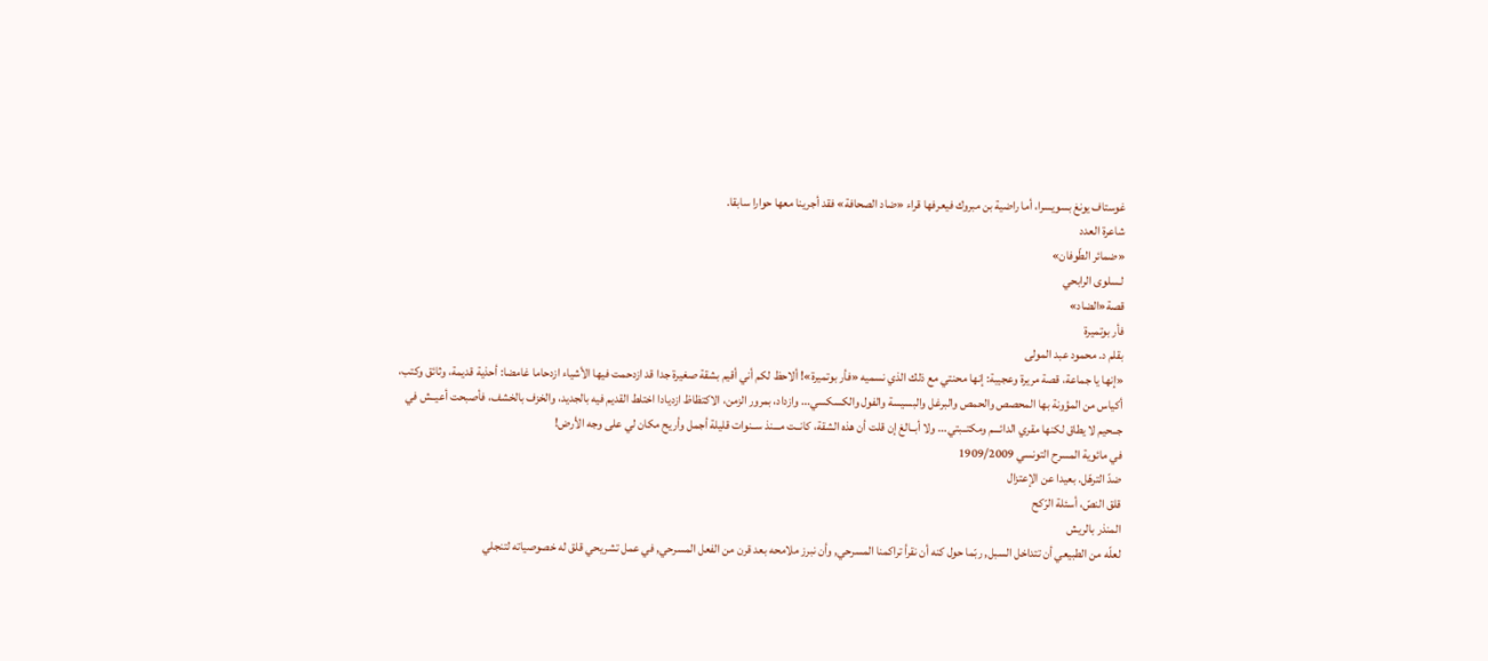غوستاف يونغ بسويسرا، أما راضية بن مبروك فيعرفها قراء «ضاد الصحافة» فقد أجرينا معها حوارا سابقا.
شاعرة العدد
«ضمائر الطّوفان»
لـسلوى الرابحي
قصة«الضاد»
فأر بوتميرة
بقلم د. محمود عبد المولى
«إنها يا جماعة، قصة مريرة وعجيبة: إنها محنتي مع ذلك الذي نسميه «فأر بوتميرة»! ألاحظ لكم أني أقيم بشقة صغيرة جدا قد ازدحمت فيها الأشياء ازدحاما غامضا: أحذية قديمة، وثائق وكتب، أكياس من المؤونة بها المحصص والحمص والبرغل والبسيسة والفول والكسكسي... وازداد، بمرور الزمن، الاكتظاظ ازديادا اختلط القديم فيه بالجديد، والخزف بالخشف، فأصبحت أعيــش في جــحيم لا يطاق لكنها مقري الدائـــم ومكتــبتي... ولا أبــالغ إن قلت أن هذه الشقة، كانــت مـــنذ ســنوات قليلة أجمل وأريح مكان لي على وجه الأرض!
في مائوية المسرح التونسي 1909/2009
ضدّ الترهّل. بعيدا عن الإعتزال
قلق النصّ، أسئلة الرّكح
المنذر بالريش
لعلّه من الطبيعي أن تتداخل السبل, ربّما حول كنه أن نقرأ تراكمنا المسرحي, وأن نبرز ملامحه بعد قرن من الفعل المسرحي, في عمل تشريحي قلق له خصوصياته لتنجلي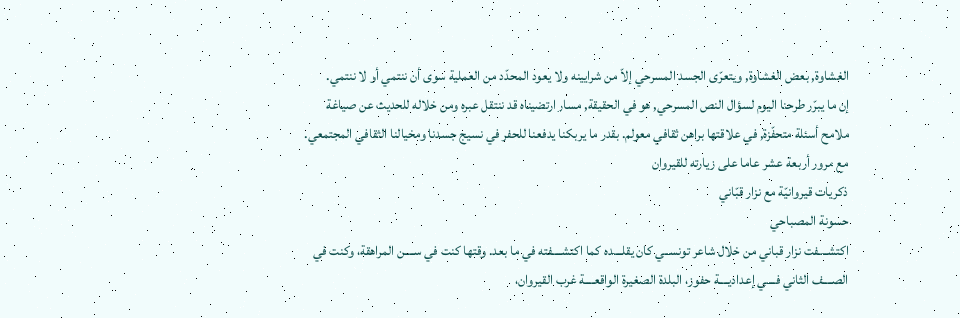الغشاوة, بعض الغشاوة, ويتعرّى الجسد المسرحي إلاّ من شرايينه ولا يعود المحدّد من العملية سوى أن ننتمي أو لا ننتمي.
إن ما يبرّر طرحنا اليوم لسؤال النص المسرحي, هو في الحقيقة, مسار ارتضيناه قد ننتقل عبره ومن خلاله للحديث عن صياغة ملامح أسئلة متحفّزة, في علاقتها براهن ثقافي معولم. بقدر ما يربكنا يدفعنا للحفر في نسيج جسدنا ومخيالنا الثقافي المجتمعي.
مع مرور أربعة عشر عاما على زيارته للقيروان
ذكريات قيروانيّة مع نزار قبّاني
حسونة المصباحي
اكتشــــفت نزار قباني من خلال شاعر تونســي كان يقلــــده كما اكتشــــفته في ما بعد. وقتها كنت في ســــن المراهقة، وكنت في الصــــف الثاني فــــي إعداديــــة حفوز، البلدة الصغيرة الواقعــــة غرب القيروان،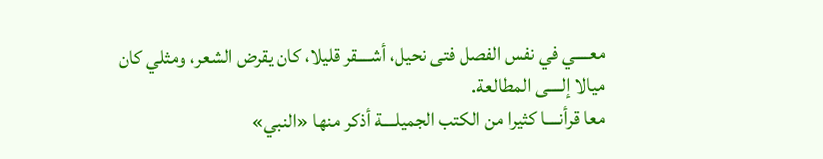معــــي في نفس الفصل فتى نحيل، أشــــقر قليلا، كان يقرض الشعر، ومثلي كان ميالا إلــــى المطالعة.
معا قرأنــــا كثيرا من الكتب الجميلــــة أذكر منها «النبي»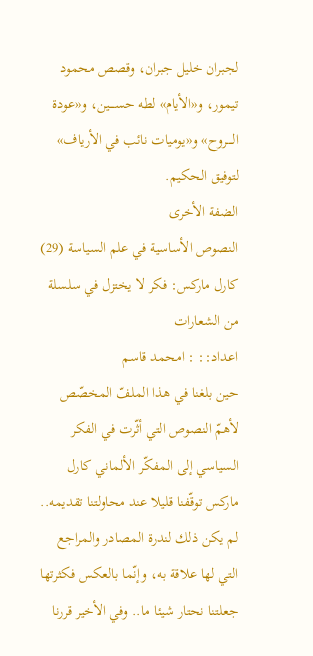لجبران خليل جبران، وقصص محمود تيمور، و«الأيام» لطه حســــين، و«عودة الــــروح» و«يوميات نائب في الأرياف» لتوفيق الحكيم.
الضفة الأخرى
النصوص الأساسية في علم السياسة (29)
كارل ماركس: فكر لا يختزل في سلسلة من الشعارات
اعداد:: : امحمد قاسم
حين بلغنا في هذا الملفّ المخصّص لأهمّ النصوص التي أثّرت في الفكر السياسي إلى المفكّر الألماني كارل ماركس توقّفنا قليلا عند محاولتنا تقديمه.. لم يكن ذلك لندرة المصادر والمراجع التي لها علاقة به، وإنّما بالعكس فكثرتها جعلتنا نحتار شيئا ما.. وفي الأخير قررنا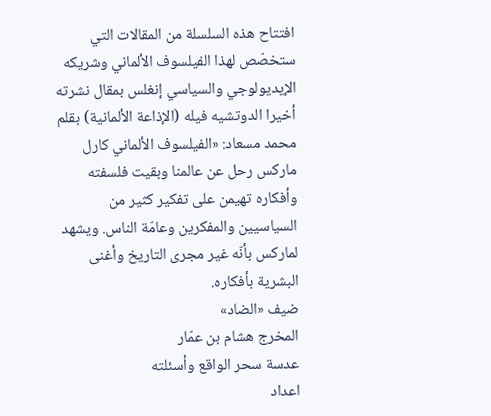افتتاح هذه السلسلة من المقالات التي ستخصّص لهذا الفيلسوف الألماني وشريكه الإيديولوجي والسياسي إنغلس بمقال نشرته أخيرا الدوتشيه فيله (الإذاعة الألمانية) بقلم محمد مسعاد: «الفيلسوف الألماني كارل ماركس رحل عن عالمنا وبقيت فلسفته وأفكاره تهيمن على تفكير كثير من السياسيين والمفكرين وعامّة الناس. ويشهد لماركس بأنّه غير مجرى التاريخ وأغنى البشرية بأفكاره.
ضيف «الضاد»
المخرج هشام بن عمّار
عدسة سحر الواقع وأسئلته
اعداد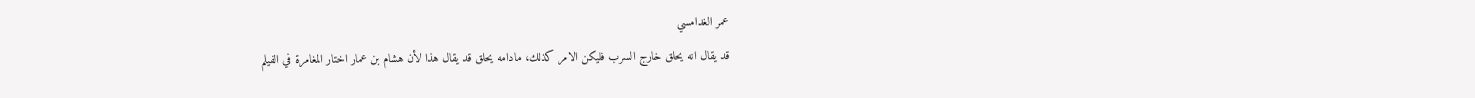عمر الغدامسي
قد يقال انه يحلق خارج السرب فليكن الامر كذلك، مادامه يحلق قد يقال هذا لأن هشام بن عمار اختار المغامرة في الفيلم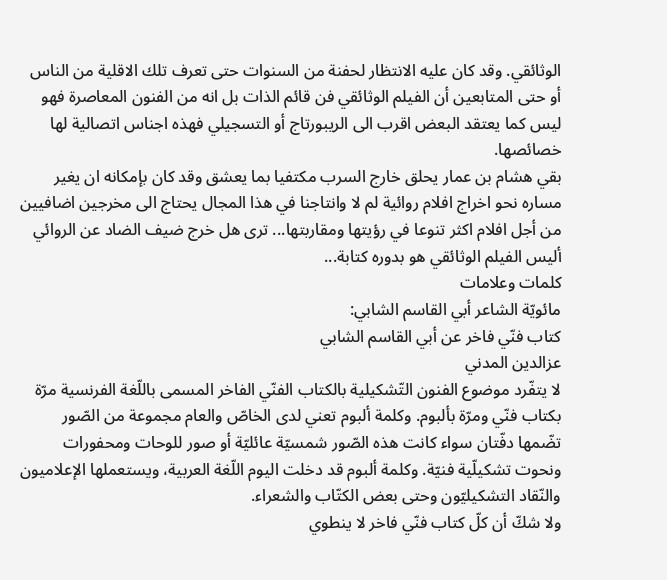الوثائقي. وقد كان عليه الانتظار لحفنة من السنوات حتى تعرف تلك الاقلية من الناس أو حتى المتابعين أن الفيلم الوثائقي فن قائم الذات بل انه من الفنون المعاصرة فهو ليس كما يعتقد البعض اقرب الى الريبورتاج أو التسجيلي فهذه اجناس اتصالية لها خصائصها.
بقي هشام بن عمار يحلق خارج السرب مكتفيا بما يعشق وقد كان بإمكانه ان يغير مساره نحو اخراج افلام روائية لم لا وانتاجنا في هذا المجال يحتاج الى مخرجين اضافيين من أجل افلام اكثر تنوعا في رؤيتها ومقاربتها... ترى هل خرج ضيف الضاد عن الروائي أليس الفيلم الوثائقي هو بدوره كتابة...
كلمات وعلامات
مائويّة الشاعر أبي القاسم الشابي:
كتاب فنّي فاخر عن أبي القاسم الشابي
عزالدين المدني
لا يتفّرد موضوع الفنون التّشكيلية بالكتاب الفنّي الفاخر المسمى باللّغة الفرنسية مرّة بكتاب فنّي ومرّة بألبوم. وكلمة ألبوم تعني لدى الخاصّ والعام مجموعة من الصّور تضّمها دفّتان سواء كانت هذه الصّور شمسيّة عائليّة أو صور للوحات ومحفورات ونحوت تشكيلّية فنيّة. وكلمة ألبوم قد دخلت اليوم اللّغة العربية، ويستعملها الإعلاميون والنّقاد التشكيليّون وحتى بعض الكتّاب والشعراء.
ولا شكّ أن كلّ كتاب فنّي فاخر لا ينطوي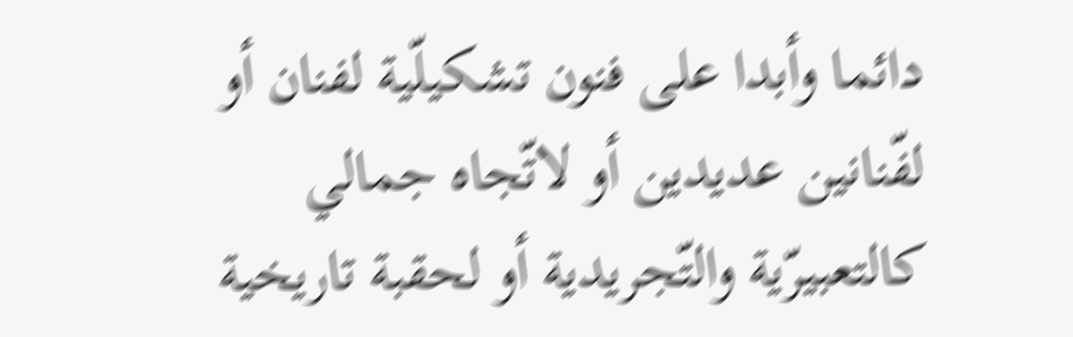دائما وأبدا على فنون تشكيلّية لفنان أو لفّنانين عديدين أو لاتّجاه جمالي كالتعبيرّية والتّجريدية أو لحقبة تاريخية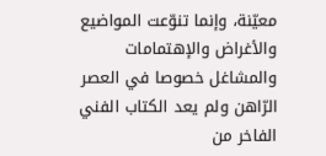معيّنة، وإنما تنوّعت المواضيع والأغراض والإهتمامات والمشاغل خصوصا في العصر الرّاهن ولم يعد الكتاب الفني الفاخر من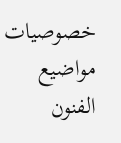خصوصيات مواضيع الفنون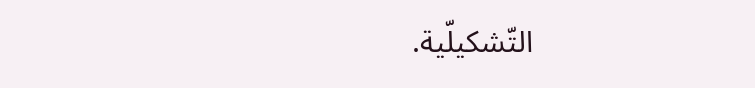التّشكيلّية.